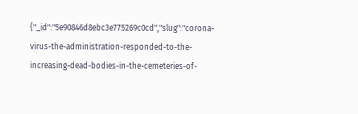{"_id":"5e90846d8ebc3e775269c0cd","slug":"corona-virus-the-administration-responded-to-the-increasing-dead-bodies-in-the-cemeteries-of-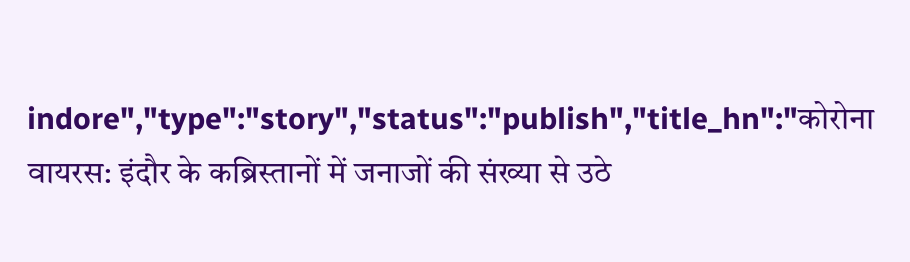indore","type":"story","status":"publish","title_hn":"कोरोना वायरस: इंदौर के कब्रिस्तानों में जनाजों की संख्या से उठे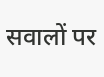सवालों पर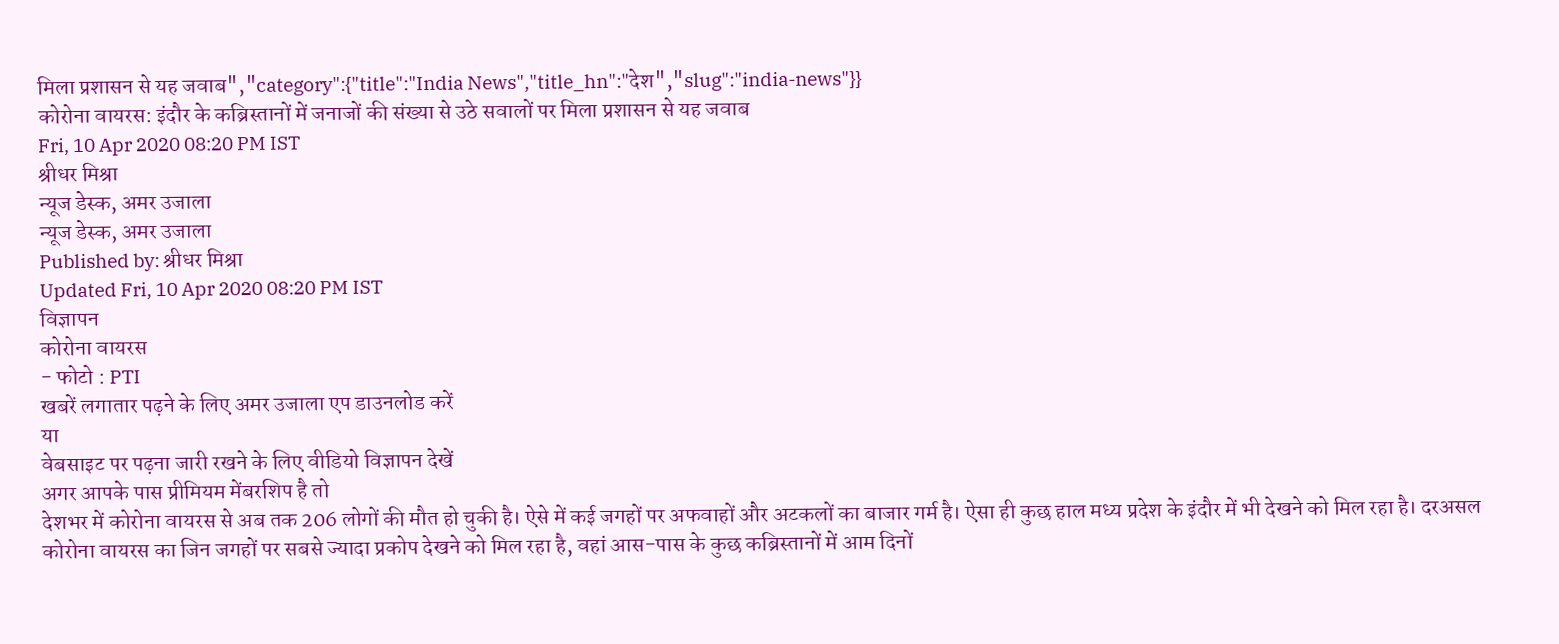मिला प्रशासन से यह जवाब","category":{"title":"India News","title_hn":"देश","slug":"india-news"}}
कोरोना वायरस: इंदौर के कब्रिस्तानों में जनाजों की संख्या से उठे सवालों पर मिला प्रशासन से यह जवाब
Fri, 10 Apr 2020 08:20 PM IST
श्रीधर मिश्रा
न्यूज डेस्क, अमर उजाला
न्यूज डेस्क, अमर उजाला
Published by: श्रीधर मिश्रा
Updated Fri, 10 Apr 2020 08:20 PM IST
विज्ञापन
कोरोना वायरस
- फोटो : PTI
खबरें लगातार पढ़ने के लिए अमर उजाला एप डाउनलोड करें
या
वेबसाइट पर पढ़ना जारी रखने के लिए वीडियो विज्ञापन देखें
अगर आपके पास प्रीमियम मेंबरशिप है तो
देशभर में कोरोना वायरस से अब तक 206 लोगों की मौत हो चुकी है। ऐसे में कई जगहों पर अफवाहों और अटकलों का बाजार गर्म है। ऐसा ही कुछ हाल मध्य प्रदेश के इंदौर में भी देखने को मिल रहा है। दरअसल कोरोना वायरस का जिन जगहों पर सबसे ज्यादा प्रकोप देखने को मिल रहा है, वहां आस-पास के कुछ कब्रिस्तानों में आम दिनों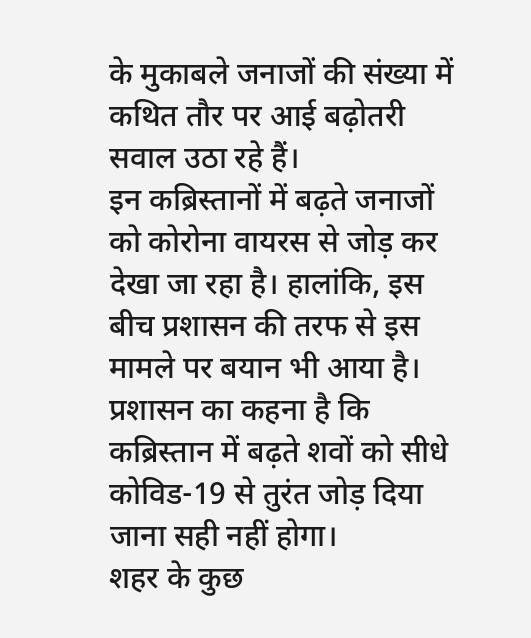के मुकाबले जनाजों की संख्या में कथित तौर पर आई बढ़ोतरी सवाल उठा रहे हैं।
इन कब्रिस्तानों में बढ़ते जनाजों को कोरोना वायरस से जोड़ कर देखा जा रहा है। हालांकि, इस बीच प्रशासन की तरफ से इस मामले पर बयान भी आया है। प्रशासन का कहना है कि कब्रिस्तान में बढ़ते शवों को सीधे कोविड-19 से तुरंत जोड़ दिया जाना सही नहीं होगा।
शहर के कुछ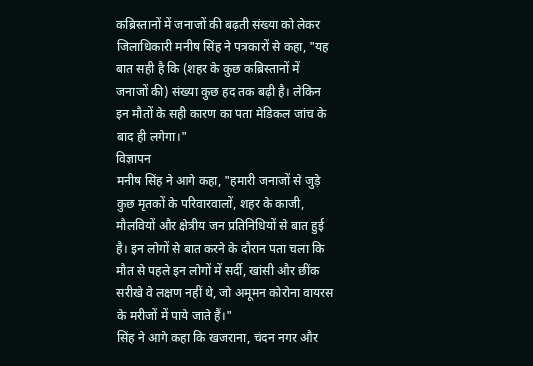कब्रिस्तानों में जनाजों की बढ़ती संख्या को लेकर जिलाधिकारी मनीष सिंह ने पत्रकारों से कहा, "यह बात सही है कि (शहर के कुछ कब्रिस्तानों में जनाजों की) संख्या कुछ हद तक बढ़ी है। लेकिन इन मौतों के सही कारण का पता मेडिकल जांच के बाद ही लगेगा।"
विज्ञापन
मनीष सिंह ने आगे कहा, "हमारी जनाजों से जुड़े कुछ मृतकों के परिवारवालों, शहर के काजी, मौलवियों और क्षेत्रीय जन प्रतिनिधियों से बात हुई है। इन लोगों से बात करने के दौरान पता चला कि मौत से पहले इन लोगों में सर्दी, खांसी और छींक सरीखे वे लक्षण नहीं थे, जो अमूमन कोरोना वायरस के मरीजों में पाये जाते हैं।"
सिंह ने आगे कहा कि खजराना, चंदन नगर और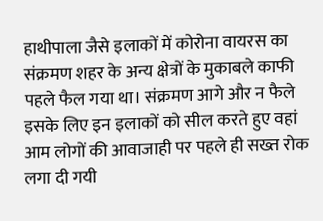हाथीपाला जैसे इलाकों में कोरोना वायरस का संक्रमण शहर के अन्य क्षेत्रों के मुकाबले काफी पहले फैल गया था। संक्रमण आगे और न फैले इसके लिए इन इलाकों को सील करते हुए वहां आम लोगों की आवाजाही पर पहले ही सख्त रोक लगा दी गयी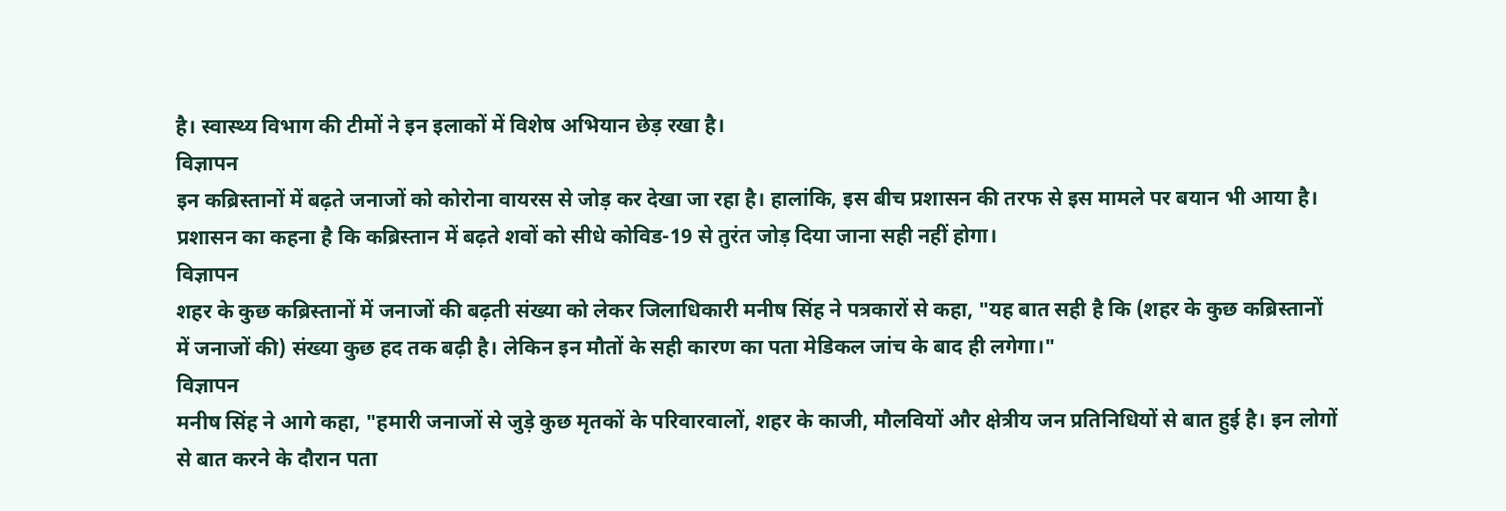है। स्वास्थ्य विभाग की टीमों ने इन इलाकों में विशेष अभियान छेड़ रखा है।
विज्ञापन
इन कब्रिस्तानों में बढ़ते जनाजों को कोरोना वायरस से जोड़ कर देखा जा रहा है। हालांकि, इस बीच प्रशासन की तरफ से इस मामले पर बयान भी आया है। प्रशासन का कहना है कि कब्रिस्तान में बढ़ते शवों को सीधे कोविड-19 से तुरंत जोड़ दिया जाना सही नहीं होगा।
विज्ञापन
शहर के कुछ कब्रिस्तानों में जनाजों की बढ़ती संख्या को लेकर जिलाधिकारी मनीष सिंह ने पत्रकारों से कहा, "यह बात सही है कि (शहर के कुछ कब्रिस्तानों में जनाजों की) संख्या कुछ हद तक बढ़ी है। लेकिन इन मौतों के सही कारण का पता मेडिकल जांच के बाद ही लगेगा।"
विज्ञापन
मनीष सिंह ने आगे कहा, "हमारी जनाजों से जुड़े कुछ मृतकों के परिवारवालों, शहर के काजी, मौलवियों और क्षेत्रीय जन प्रतिनिधियों से बात हुई है। इन लोगों से बात करने के दौरान पता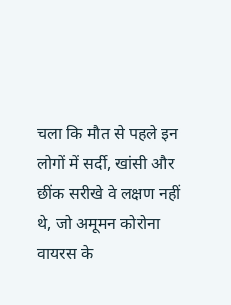चला कि मौत से पहले इन लोगों में सर्दी, खांसी और छींक सरीखे वे लक्षण नहीं थे, जो अमूमन कोरोना वायरस के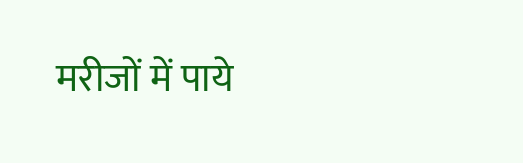मरीजों में पाये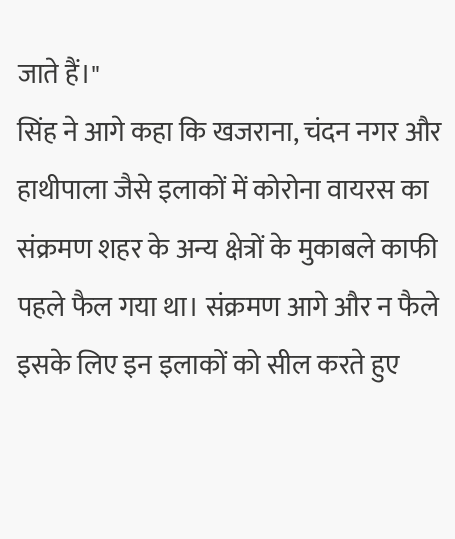जाते हैं।"
सिंह ने आगे कहा कि खजराना, चंदन नगर और हाथीपाला जैसे इलाकों में कोरोना वायरस का संक्रमण शहर के अन्य क्षेत्रों के मुकाबले काफी पहले फैल गया था। संक्रमण आगे और न फैले इसके लिए इन इलाकों को सील करते हुए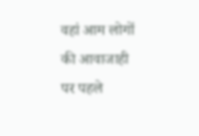वहां आम लोगों की आवाजाही पर पहले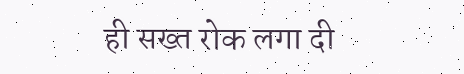ही सख्त रोक लगा दी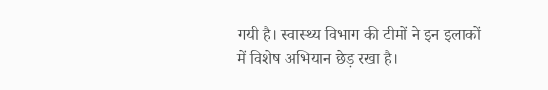गयी है। स्वास्थ्य विभाग की टीमों ने इन इलाकों में विशेष अभियान छेड़ रखा है।